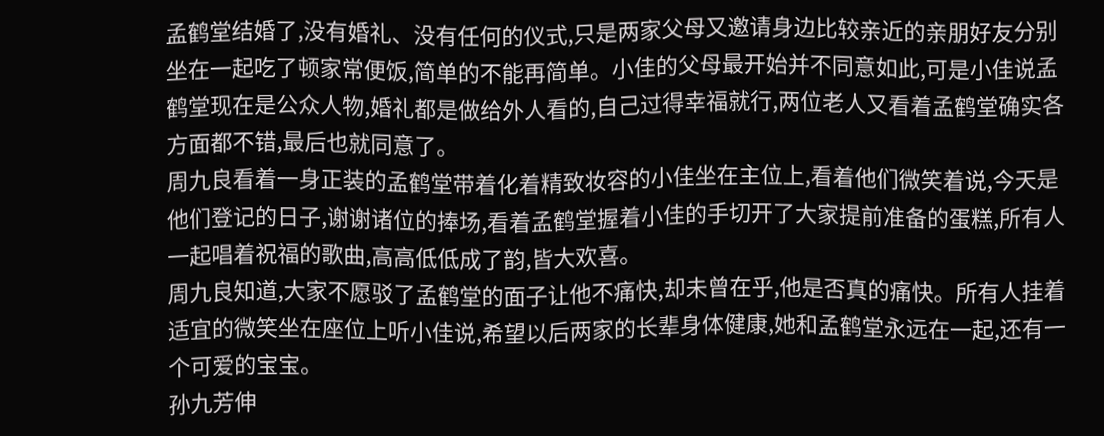孟鹤堂结婚了,没有婚礼、没有任何的仪式,只是两家父母又邀请身边比较亲近的亲朋好友分别坐在一起吃了顿家常便饭,简单的不能再简单。小佳的父母最开始并不同意如此,可是小佳说孟鹤堂现在是公众人物,婚礼都是做给外人看的,自己过得幸福就行,两位老人又看着孟鹤堂确实各方面都不错,最后也就同意了。
周九良看着一身正装的孟鹤堂带着化着精致妆容的小佳坐在主位上,看着他们微笑着说,今天是他们登记的日子,谢谢诸位的捧场,看着孟鹤堂握着小佳的手切开了大家提前准备的蛋糕,所有人一起唱着祝福的歌曲,高高低低成了韵,皆大欢喜。
周九良知道,大家不愿驳了孟鹤堂的面子让他不痛快,却未曾在乎,他是否真的痛快。所有人挂着适宜的微笑坐在座位上听小佳说,希望以后两家的长辈身体健康,她和孟鹤堂永远在一起,还有一个可爱的宝宝。
孙九芳伸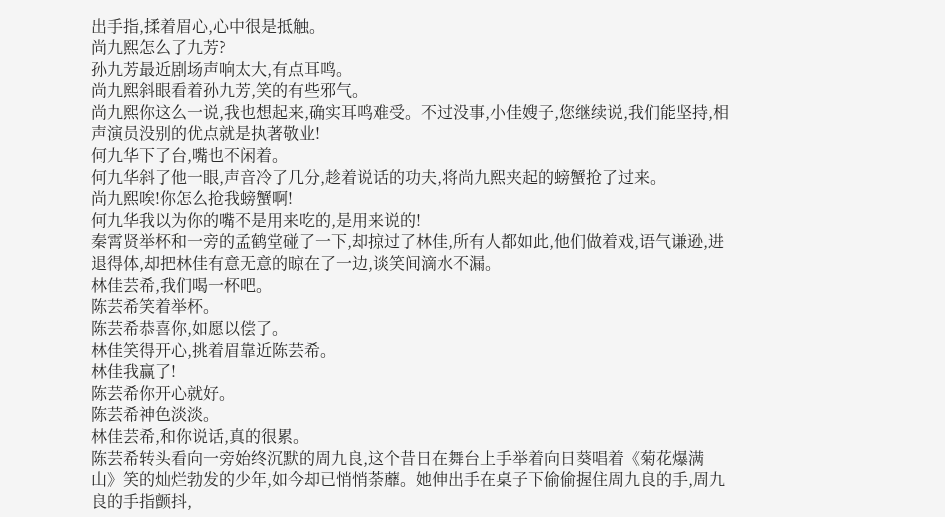出手指,揉着眉心,心中很是抵触。
尚九熙怎么了九芳?
孙九芳最近剧场声响太大,有点耳鸣。
尚九熙斜眼看着孙九芳,笑的有些邪气。
尚九熙你这么一说,我也想起来,确实耳鸣难受。不过没事,小佳嫂子,您继续说,我们能坚持,相声演员没别的优点就是执著敬业!
何九华下了台,嘴也不闲着。
何九华斜了他一眼,声音冷了几分,趁着说话的功夫,将尚九熙夹起的螃蟹抢了过来。
尚九熙唉!你怎么抢我螃蟹啊!
何九华我以为你的嘴不是用来吃的,是用来说的!
秦霄贤举杯和一旁的孟鹤堂碰了一下,却掠过了林佳,所有人都如此,他们做着戏,语气谦逊,进退得体,却把林佳有意无意的晾在了一边,谈笑间滴水不漏。
林佳芸希,我们喝一杯吧。
陈芸希笑着举杯。
陈芸希恭喜你,如愿以偿了。
林佳笑得开心,挑着眉靠近陈芸希。
林佳我赢了!
陈芸希你开心就好。
陈芸希神色淡淡。
林佳芸希,和你说话,真的很累。
陈芸希转头看向一旁始终沉默的周九良,这个昔日在舞台上手举着向日葵唱着《菊花爆满山》笑的灿烂勃发的少年,如今却已悄悄荼蘼。她伸出手在桌子下偷偷握住周九良的手,周九良的手指颤抖,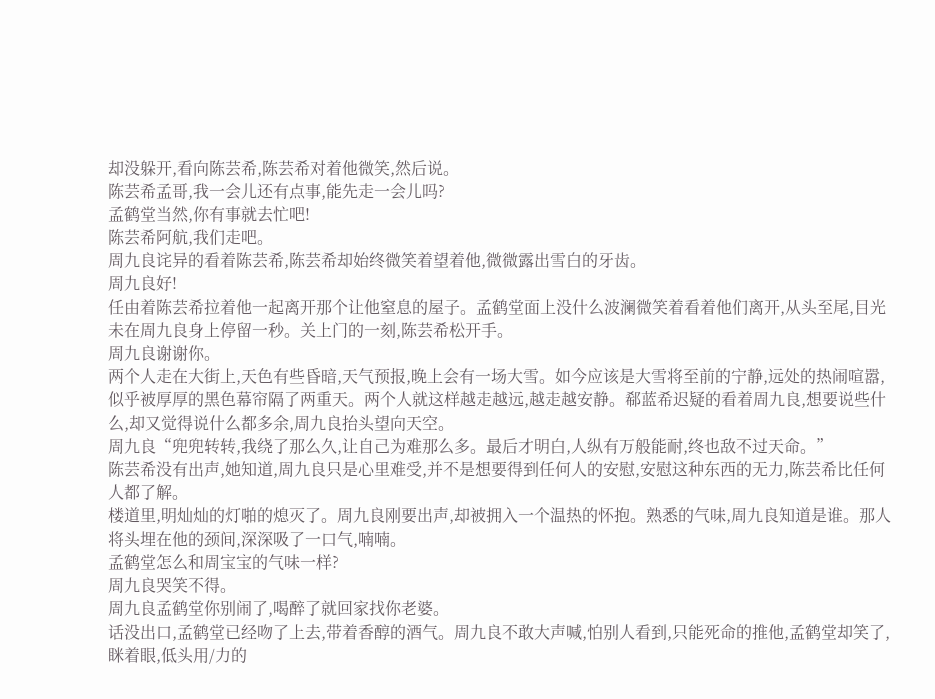却没躲开,看向陈芸希,陈芸希对着他微笑,然后说。
陈芸希孟哥,我一会儿还有点事,能先走一会儿吗?
孟鹤堂当然,你有事就去忙吧!
陈芸希阿航,我们走吧。
周九良诧异的看着陈芸希,陈芸希却始终微笑着望着他,微微露出雪白的牙齿。
周九良好!
任由着陈芸希拉着他一起离开那个让他窒息的屋子。孟鹤堂面上没什么波澜微笑着看着他们离开,从头至尾,目光未在周九良身上停留一秒。关上门的一刻,陈芸希松开手。
周九良谢谢你。
两个人走在大街上,天色有些昏暗,天气预报,晚上会有一场大雪。如今应该是大雪将至前的宁静,远处的热闹喧嚣,似乎被厚厚的黑色幕帘隔了两重天。两个人就这样越走越远,越走越安静。郗蓝希迟疑的看着周九良,想要说些什么,却又觉得说什么都多余,周九良抬头望向天空。
周九良“兜兜转转,我绕了那么久,让自己为难那么多。最后才明白,人纵有万般能耐,终也敌不过天命。”
陈芸希没有出声,她知道,周九良只是心里难受,并不是想要得到任何人的安慰,安慰这种东西的无力,陈芸希比任何人都了解。
楼道里,明灿灿的灯啪的熄灭了。周九良刚要出声,却被拥入一个温热的怀抱。熟悉的气味,周九良知道是谁。那人将头埋在他的颈间,深深吸了一口气,喃喃。
孟鹤堂怎么和周宝宝的气味一样?
周九良哭笑不得。
周九良孟鹤堂你别闹了,喝醉了就回家找你老婆。
话没出口,孟鹤堂已经吻了上去,带着香醇的酒气。周九良不敢大声喊,怕别人看到,只能死命的推他,孟鹤堂却笑了,眯着眼,低头用/力的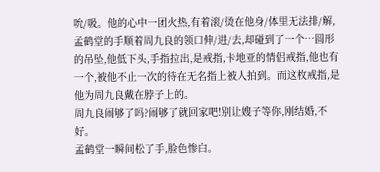吮/吸。他的心中一团火热,有着滚/烫在他身/体里无法排/解,孟鹤堂的手顺着周九良的领口伸/进/去,却碰到了一个…圆形的吊坠,他低下头,手指拉出,是戒指,卡地亚的情侣戒指,他也有一个,被他不止一次的待在无名指上被人拍到。而这枚戒指,是他为周九良戴在脖子上的。
周九良闹够了吗?闹够了就回家吧!别让嫂子等你,刚结婚,不好。
孟鹤堂一瞬间松了手,脸色惨白。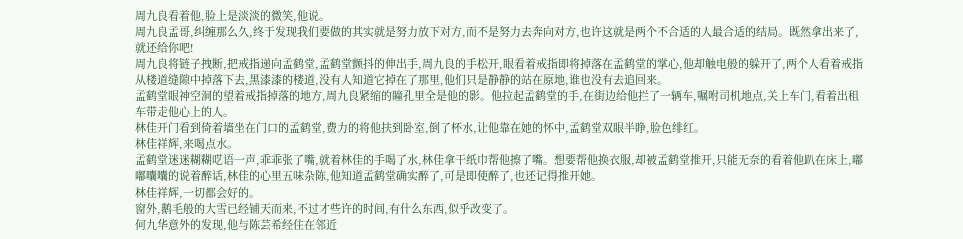周九良看着他,脸上是淡淡的微笑,他说。
周九良孟哥,纠缠那么久,终于发现我们要做的其实就是努力放下对方,而不是努力去奔向对方,也许这就是两个不合适的人最合适的结局。既然拿出来了,就还给你吧!
周九良将链子拽断,把戒指递向孟鹤堂,孟鹤堂颤抖的伸出手,周九良的手松开,眼看着戒指即将掉落在孟鹤堂的掌心,他却触电般的躲开了,两个人看着戒指从楼道缝隙中掉落下去,黑漆漆的楼道,没有人知道它掉在了那里,他们只是静静的站在原地,谁也没有去追回来。
孟鹤堂眼神空洞的望着戒指掉落的地方,周九良紧缩的瞳孔里全是他的影。他拉起孟鹤堂的手,在街边给他拦了一辆车,嘱咐司机地点,关上车门,看着出租车带走他心上的人。
林佳开门看到倚着墙坐在门口的孟鹤堂,费力的将他扶到卧室,倒了杯水,让他靠在她的怀中,孟鹤堂双眼半睁,脸色绯红。
林佳祥辉,来喝点水。
孟鹤堂迷迷糊糊呓语一声,乖乖张了嘴,就着林佳的手喝了水,林佳拿干纸巾帮他擦了嘴。想要帮他换衣服,却被孟鹤堂推开,只能无奈的看着他趴在床上,嘟嘟囔囔的说着醉话,林佳的心里五味杂陈,他知道孟鹤堂确实醉了,可是即使醉了,也还记得推开她。
林佳祥辉,一切都会好的。
窗外,鹅毛般的大雪已经铺天而来,不过才些许的时间,有什么东西,似乎改变了。
何九华意外的发现,他与陈芸希经住在邻近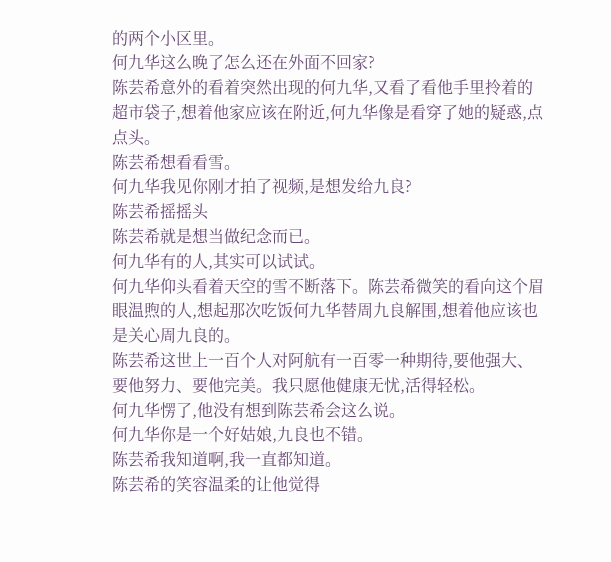的两个小区里。
何九华这么晚了怎么还在外面不回家?
陈芸希意外的看着突然出现的何九华,又看了看他手里拎着的超市袋子,想着他家应该在附近,何九华像是看穿了她的疑惑,点点头。
陈芸希想看看雪。
何九华我见你刚才拍了视频,是想发给九良?
陈芸希摇摇头
陈芸希就是想当做纪念而已。
何九华有的人,其实可以试试。
何九华仰头看着天空的雪不断落下。陈芸希微笑的看向这个眉眼温煦的人,想起那次吃饭何九华替周九良解围,想着他应该也是关心周九良的。
陈芸希这世上一百个人对阿航有一百零一种期待,要他强大、要他努力、要他完美。我只愿他健康无忧,活得轻松。
何九华愣了,他没有想到陈芸希会这么说。
何九华你是一个好姑娘,九良也不错。
陈芸希我知道啊,我一直都知道。
陈芸希的笑容温柔的让他觉得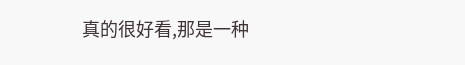真的很好看,那是一种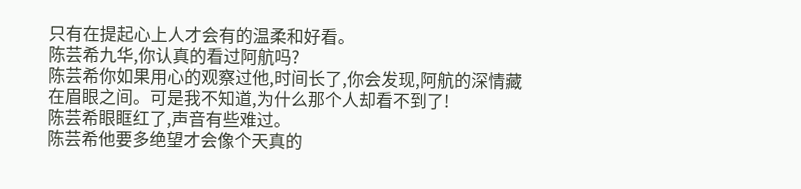只有在提起心上人才会有的温柔和好看。
陈芸希九华,你认真的看过阿航吗?
陈芸希你如果用心的观察过他,时间长了,你会发现,阿航的深情藏在眉眼之间。可是我不知道,为什么那个人却看不到了!
陈芸希眼眶红了,声音有些难过。
陈芸希他要多绝望才会像个天真的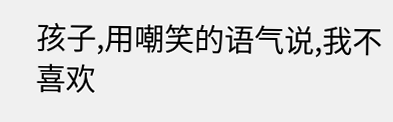孩子,用嘲笑的语气说,我不喜欢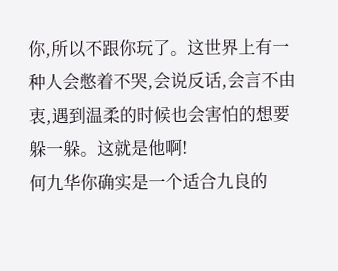你,所以不跟你玩了。这世界上有一种人会憋着不哭,会说反话,会言不由衷,遇到温柔的时候也会害怕的想要躲一躲。这就是他啊!
何九华你确实是一个适合九良的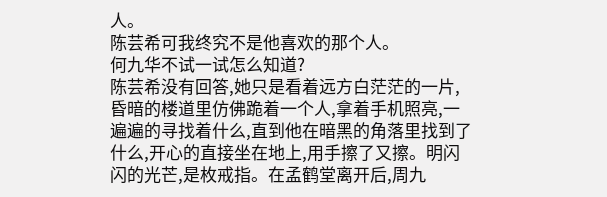人。
陈芸希可我终究不是他喜欢的那个人。
何九华不试一试怎么知道?
陈芸希没有回答,她只是看着远方白茫茫的一片,昏暗的楼道里仿佛跪着一个人,拿着手机照亮,一遍遍的寻找着什么,直到他在暗黑的角落里找到了什么,开心的直接坐在地上,用手擦了又擦。明闪闪的光芒,是枚戒指。在孟鹤堂离开后,周九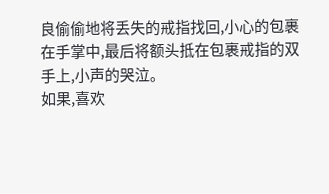良偷偷地将丢失的戒指找回,小心的包裹在手掌中,最后将额头抵在包裹戒指的双手上,小声的哭泣。
如果,喜欢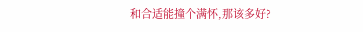和合适能撞个满怀,那该多好?